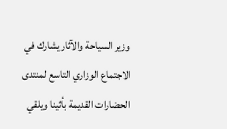وزير السياحة والآثار يشارك في الاجتماع الوزاري التاسع لمنتدى الحضارات القديمة بأثينا ويلقي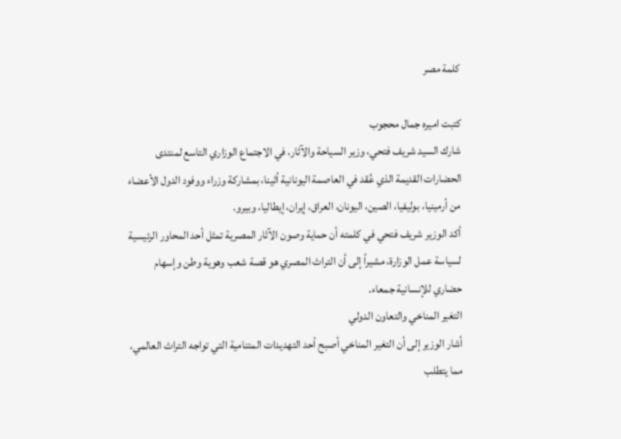كلمة مصر

كتبت اميره جمال محجوب
شارك السيد شريف فتحي، وزير السياحة والآثار، في الاجتماع الوزاري التاسع لمنتدى الحضارات القديمة الذي عُقد في العاصمة اليونانية أثينا، بمشاركة وزراء ووفود الدول الأعضاء من أرمينيا، بوليفيا، الصين، اليونان، العراق، إيران، إيطاليا، وبيرو.
أكد الوزير شريف فتحي في كلمته أن حماية وصون الآثار المصرية تمثل أحد المحاور الرئيسية لسياسة عمل الوزارة، مشيراً إلى أن التراث المصري هو قصة شعب وهوية وطن وإسهام حضاري للإنسانية جمعاء.
التغير المناخي والتعاون الدولي
أشار الوزير إلى أن التغير المناخي أصبح أحد التهديدات المتنامية التي تواجه التراث العالمي، مما يتطلب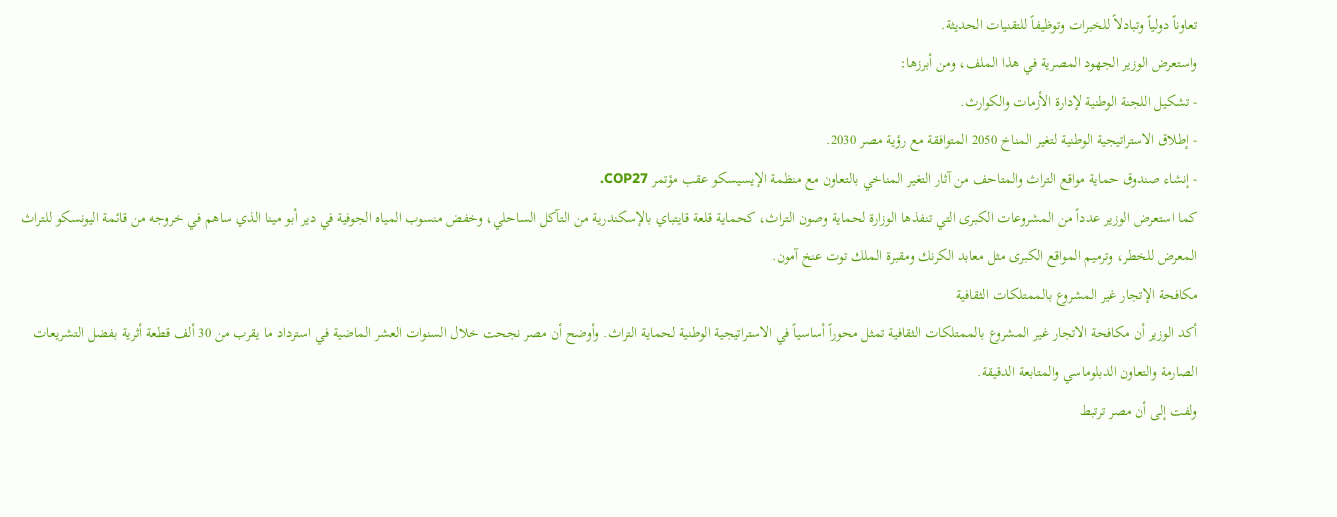تعاوناً دولياً وتبادلاً للخبرات وتوظيفاً للتقنيات الحديثة.
واستعرض الوزير الجهود المصرية في هذا الملف، ومن أبرزها:
- تشكيل اللجنة الوطنية لإدارة الأزمات والكوارث.
- إطلاق الاستراتيجية الوطنية لتغير المناخ 2050 المتوافقة مع رؤية مصر 2030.
- إنشاء صندوق حماية مواقع التراث والمتاحف من آثار التغير المناخي بالتعاون مع منظمة الإيسيسكو عقب مؤتمر COP27.
كما استعرض الوزير عدداً من المشروعات الكبرى التي تنفذها الوزارة لحماية وصون التراث، كحماية قلعة قايتباي بالإسكندرية من التآكل الساحلي، وخفض منسوب المياه الجوفية في دير أبو مينا الذي ساهم في خروجه من قائمة اليونسكو للتراث المعرض للخطر، وترميم المواقع الكبرى مثل معابد الكرنك ومقبرة الملك توت عنخ آمون.
مكافحة الإتجار غير المشروع بالممتلكات الثقافية
أكد الوزير أن مكافحة الاتجار غير المشروع بالممتلكات الثقافية تمثل محوراً أساسياً في الاستراتيجية الوطنية لحماية التراث. وأوضح أن مصر نجحت خلال السنوات العشر الماضية في استرداد ما يقرب من 30 ألف قطعة أثرية بفضل التشريعات الصارمة والتعاون الدبلوماسي والمتابعة الدقيقة.
ولفت إلى أن مصر ترتبط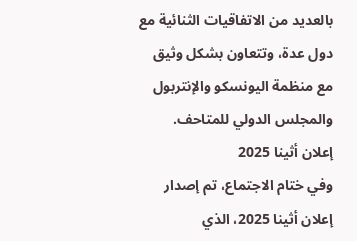بالعديد من الاتفاقيات الثنائية مع دول عدة، وتتعاون بشكل وثيق مع منظمة اليونسكو والإنتربول والمجلس الدولي للمتاحف.
إعلان أثينا 2025
وفي ختام الاجتماع، تم إصدار إعلان أثينا 2025، الذي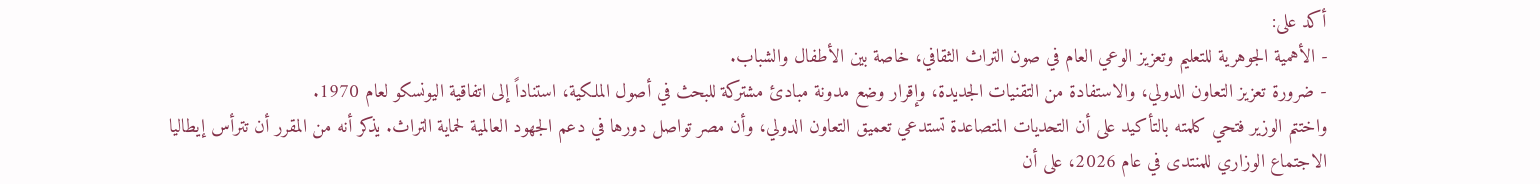أكد على:
- الأهمية الجوهرية للتعليم وتعزيز الوعي العام في صون التراث الثقافي، خاصة بين الأطفال والشباب.
- ضرورة تعزيز التعاون الدولي، والاستفادة من التقنيات الجديدة، وإقرار وضع مدونة مبادئ مشتركة للبحث في أصول الملكية، استناداً إلى اتفاقية اليونسكو لعام 1970.
واختتم الوزير فتحي كلمته بالتأكيد على أن التحديات المتصاعدة تستدعي تعميق التعاون الدولي، وأن مصر تواصل دورها في دعم الجهود العالمية لحماية التراث. يذكر أنه من المقرر أن تترأس إيطاليا الاجتماع الوزاري للمنتدى في عام 2026، على أن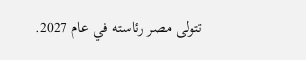تتولى مصر رئاسته في عام 2027.